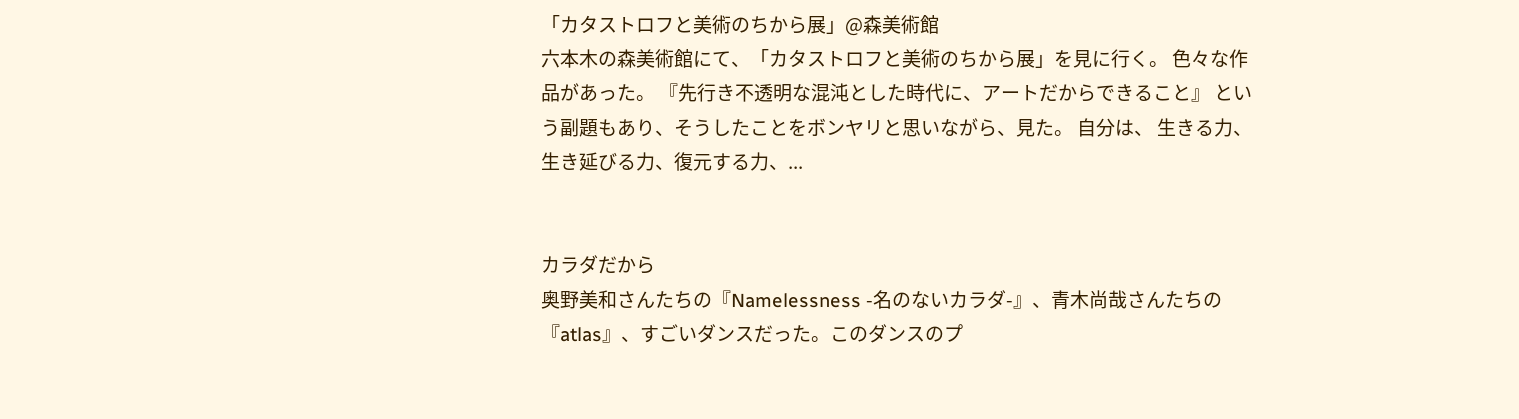「カタストロフと美術のちから展」@森美術館
六本木の森美術館にて、「カタストロフと美術のちから展」を見に行く。 色々な作品があった。 『先行き不透明な混沌とした時代に、アートだからできること』 という副題もあり、そうしたことをボンヤリと思いながら、見た。 自分は、 生きる力、生き延びる力、復元する力、...


カラダだから
奥野美和さんたちの『Namelessness -名のないカラダ-』、青木尚哉さんたちの『atlas』、すごいダンスだった。このダンスのプ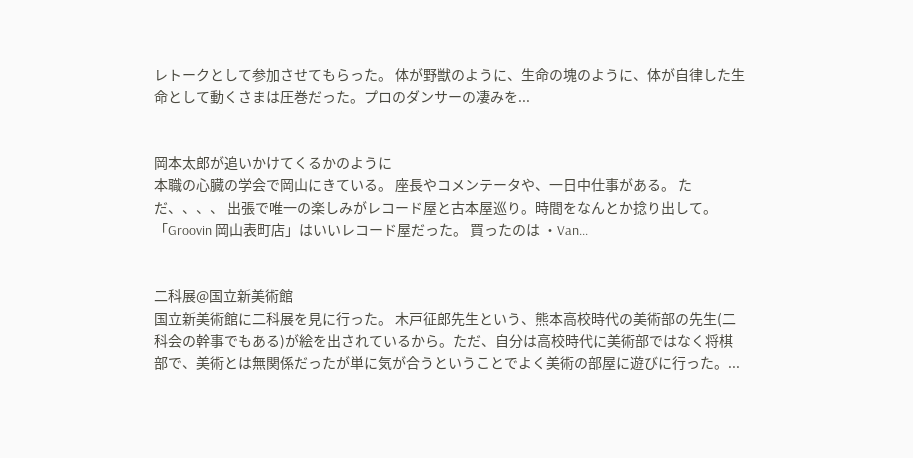レトークとして参加させてもらった。 体が野獣のように、生命の塊のように、体が自律した生命として動くさまは圧巻だった。プロのダンサーの凄みを...


岡本太郎が追いかけてくるかのように
本職の心臓の学会で岡山にきている。 座長やコメンテータや、一日中仕事がある。 ただ、、、、 出張で唯一の楽しみがレコード屋と古本屋巡り。時間をなんとか捻り出して。 「Groovin 岡山表町店」はいいレコード屋だった。 買ったのは ・Van...


二科展@国立新美術館
国立新美術館に二科展を見に行った。 木戸征郎先生という、熊本高校時代の美術部の先生(二科会の幹事でもある)が絵を出されているから。ただ、自分は高校時代に美術部ではなく将棋部で、美術とは無関係だったが単に気が合うということでよく美術の部屋に遊びに行った。...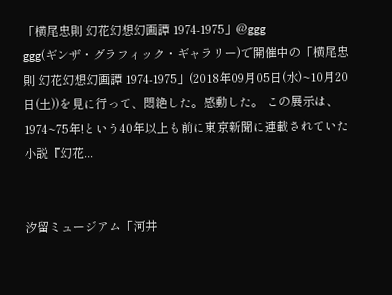「横尾忠則 幻花幻想幻画譚 1974-1975」@ggg
ggg(ギンザ・グラフィック・ギャラリー)で開催中の「横尾忠則 幻花幻想幻画譚 1974-1975」(2018年09月05日(水)~10月20日(土))を見に行って、悶絶した。感動した。 この展示は、1974~75年!という40年以上も前に東京新聞に連載されていた小説『幻花...


汐留ミュージアム「河井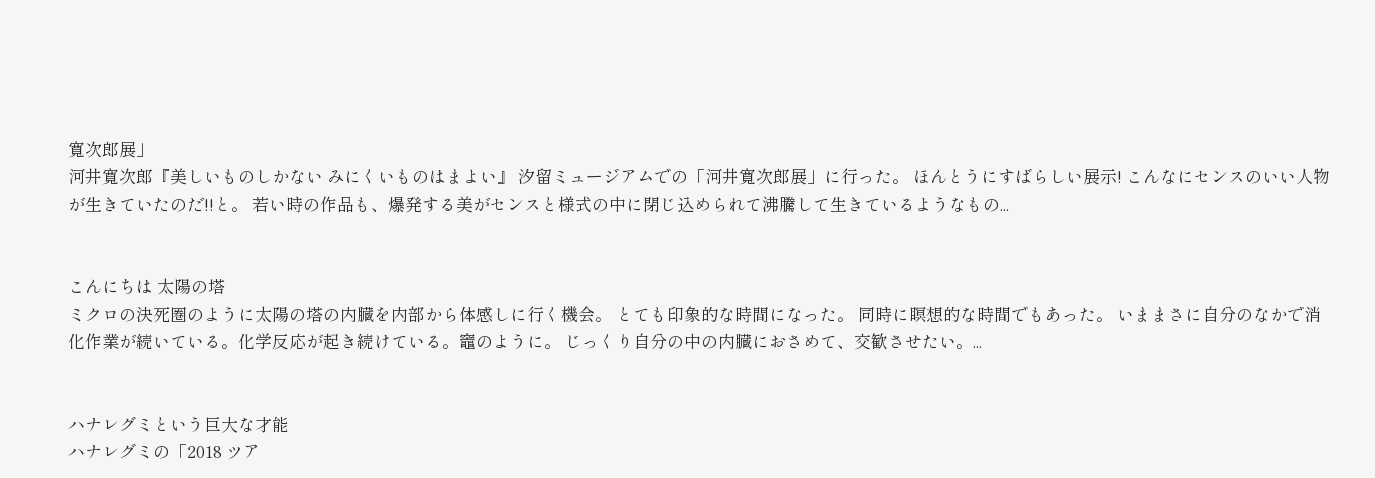寬次郎展」
河井寬次郎『美しいものしかない みにくいものはまよい』 汐留ミュージアムでの「河井寬次郎展」に行った。 ほんとうにすばらしい展示! こんなにセンスのいい人物が生きていたのだ!!と。 若い時の作品も、爆発する美がセンスと様式の中に閉じ込められて沸騰して生きているようなもの...


こんにちは 太陽の塔
ミクロの決死圏のように太陽の塔の内臓を内部から体感しに行く機会。 とても印象的な時間になった。 同時に瞑想的な時間でもあった。 いままさに自分のなかで消化作業が続いている。化学反応が起き続けている。竈のように。 じっくり自分の中の内臓におさめて、交歓させたい。...


ハナレグミという巨大な才能
ハナレグミの「2018 ツア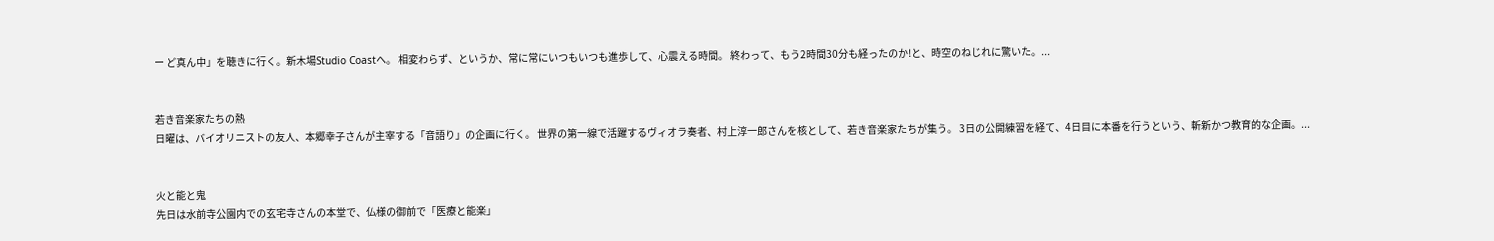ー ど真ん中」を聴きに行く。新木場Studio Coastへ。 相変わらず、というか、常に常にいつもいつも進歩して、心震える時間。 終わって、もう2時間30分も経ったのか!と、時空のねじれに驚いた。...


若き音楽家たちの熱
日曜は、バイオリニストの友人、本郷幸子さんが主宰する「音語り」の企画に行く。 世界の第一線で活躍するヴィオラ奏者、村上淳一郎さんを核として、若き音楽家たちが集う。 3日の公開練習を経て、4日目に本番を行うという、斬新かつ教育的な企画。...


火と能と鬼
先日は水前寺公園内での玄宅寺さんの本堂で、仏様の御前で「医療と能楽」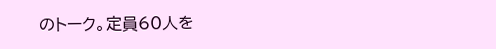のトーク。定員60人を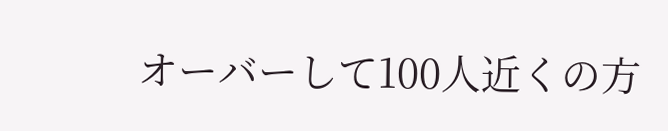オーバーして100人近くの方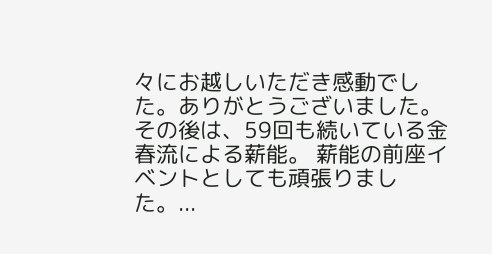々にお越しいただき感動でした。ありがとうございました。 その後は、59回も続いている金春流による薪能。 薪能の前座イベントとしても頑張りました。...